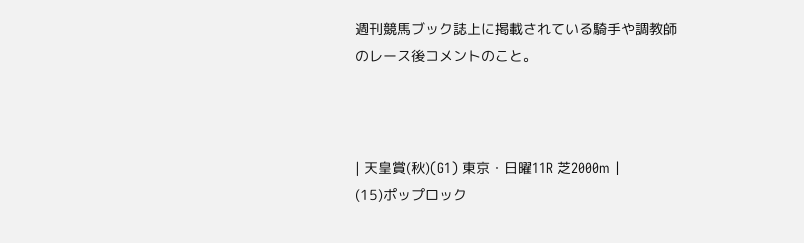週刊競馬ブック誌上に掲載されている騎手や調教師のレース後コメントのこと。



| 天皇賞(秋)(G1) 東京・日曜11R 芝2000m |
(15)ポップロック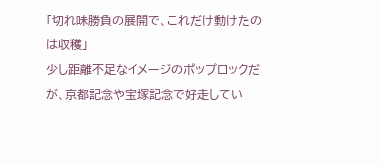「切れ味勝負の展開で、これだけ動けたのは収穫」
少し距離不足なイメージのポップロックだが、京都記念や宝塚記念で好走してい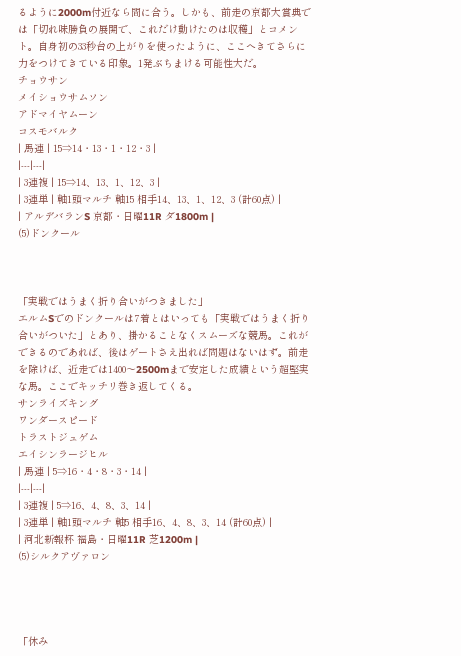るように2000m付近なら間に合う。しかも、前走の京都大賞典では「切れ味勝負の展開で、これだけ動けたのは収穫」とコメント。自身初の33秒台の上がりを使ったように、ここへきてさらに力をつけてきている印象。1発ぶちまける可能性大だ。
チョウサン
メイショウサムソン
アドマイヤムーン
コスモバルク
| 馬連 | 15⇒14・13・1・12・3 |
|---|---|
| 3連複 | 15⇒14、13、1、12、3 |
| 3連単 | 軸1頭マルチ 軸15 相手14、13、1、12、3 (計60点) |
| アルデバランS 京都・日曜11R ダ1800m |
(5)ドンクール



「実戦ではうまく折り合いがつきました」
エルムSでのドンクールは7着とはいっても「実戦ではうまく折り合いがついた」とあり、掛かることなくスムーズな競馬。これができるのであれば、後はゲートさえ出れば問題はないはず。前走を除けば、近走では1400〜2500mまで安定した成績という超堅実な馬。ここでキッチリ巻き返してくる。
サンライズキング
ワンダースピード
トラストジュゲム
エイシンラージヒル
| 馬連 | 5⇒16・4・8・3・14 |
|---|---|
| 3連複 | 5⇒16、4、8、3、14 |
| 3連単 | 軸1頭マルチ 軸5 相手16、4、8、3、14 (計60点) |
| 河北新報杯 福島・日曜11R 芝1200m |
(5)シルクアヴァロン




「休み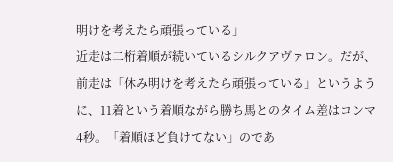明けを考えたら頑張っている」
近走は二桁着順が続いているシルクアヴァロン。だが、前走は「休み明けを考えたら頑張っている」というように、11着という着順ながら勝ち馬とのタイム差はコンマ4秒。「着順ほど負けてない」のであ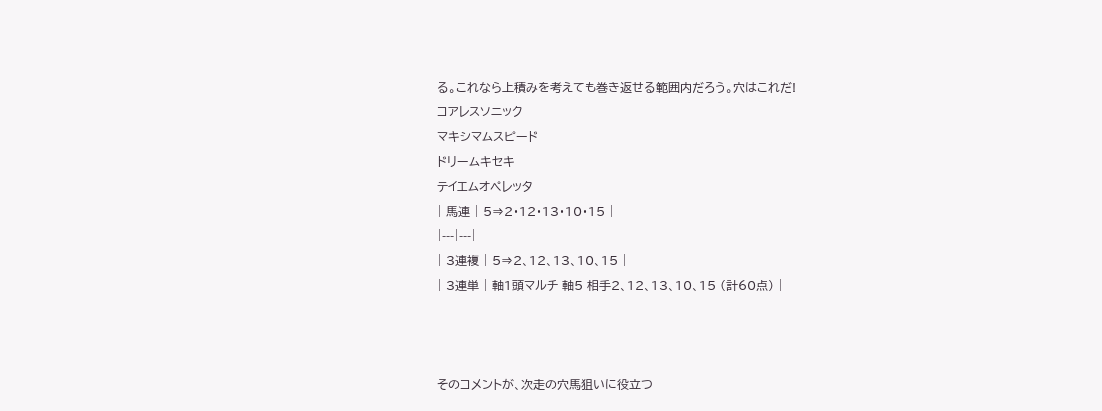る。これなら上積みを考えても巻き返せる範囲内だろう。穴はこれだ!
コアレスソニック
マキシマムスピード
ドリームキセキ
テイエムオペレッタ
| 馬連 | 5⇒2・12・13・10・15 |
|---|---|
| 3連複 | 5⇒2、12、13、10、15 |
| 3連単 | 軸1頭マルチ 軸5 相手2、12、13、10、15 (計60点) |



そのコメントが、次走の穴馬狙いに役立つ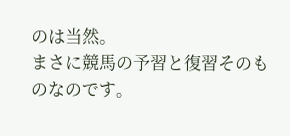のは当然。
まさに競馬の予習と復習そのものなのです。